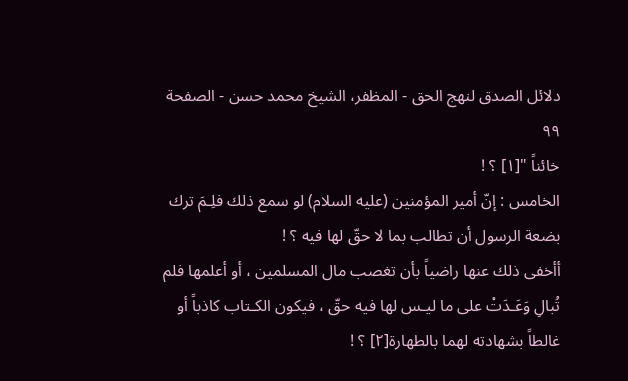دلائل الصدق لنهج الحق - المظفر، الشيخ محمد حسن - الصفحة ٩٩
خائناً "[١] ؟ !
الخامس : إنّ أمير المؤمنين (عليه السلام) لو سمع ذلك فلِـمَ ترك بضعة الرسول أن تطالب بما لا حقّ لها فيه ؟ !
أأخفى ذلك عنها راضياً بأن تغصب مال المسلمين ، أو أعلمها فلم تُبالِ وَعَـدَتْ على ما ليـس لها فيه حقّ ، فيكون الكـتاب كاذباً أو غالطاً بشهادته لهما بالطهارة[٢] ؟ !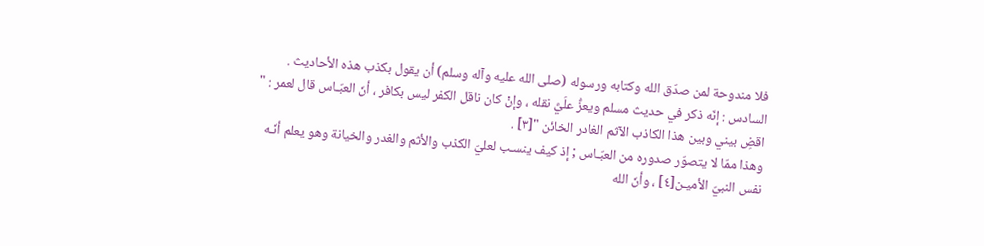فلا مندوحة لمن صدّق الله وكتابه ورسوله (صلى الله عليه وآله وسلم) أن يقول بكذب هذه الأحاديث .
السادس : إنّه ذكر في حديث مسلم ويعزُّ علَيَّ نقله ، وإنْ كان ناقل الكفر ليس بكافر ، أنّ العبّـاس قال لعمر : " اقضِ بيني وبين هذا الكاذب الآثم الغادر الخائن "[٣] .
وهذا ممّا لا يتصوّر صدوره من العبّـاس ; إذ كيف ينسـب لعليّ الكذب والأثم والغدر والخيانة وهو يعلم أنّـه نفس النبيّ الأميـن[٤] ، وأنّ الله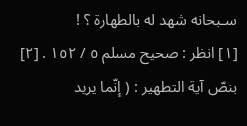سـبحانه شهد له بالطهارة ؟ !
[١] انظر : صحيح مسلم ٥ / ١٥٢ . [٢] بنصّ آية التطهير : ( إنّما يريد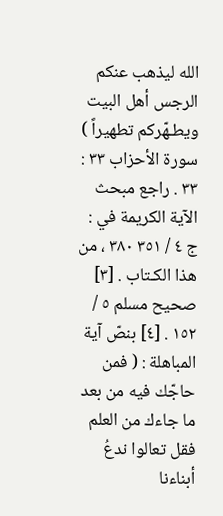الله ليذهب عنكم الرجس أهل البيت ويطـهّركم تطهيراً ) سورة الأحزاب ٣٣ : ٣٣ . راجع مبحث الآية الكريمة في : ج ٤ / ٣٥١ ٣٨٠ ، من هذا الكـتاب . [٣] صحيح مسلم ٥ / ١٥٢ . [٤] بنصّ آية المباهلة : ( فمن حاجّك فيه من بعد ما جاءك من العلم فقل تعالوا ندعُ أبناءنا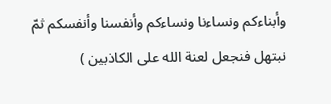وأبناءكم ونساءنا ونساءكم وأنفسنا وأنفسكم ثمّ نبتهل فنجعل لعنة الله على الكاذبين )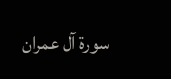سورة آل عمران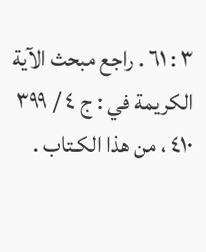٣ : ٦١ . راجع مبحث الآية الكريمة في : ج ٤ / ٣٩٩ ٤١٠ ، من هذا الكـتاب .